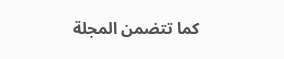كما تتضمن المجلة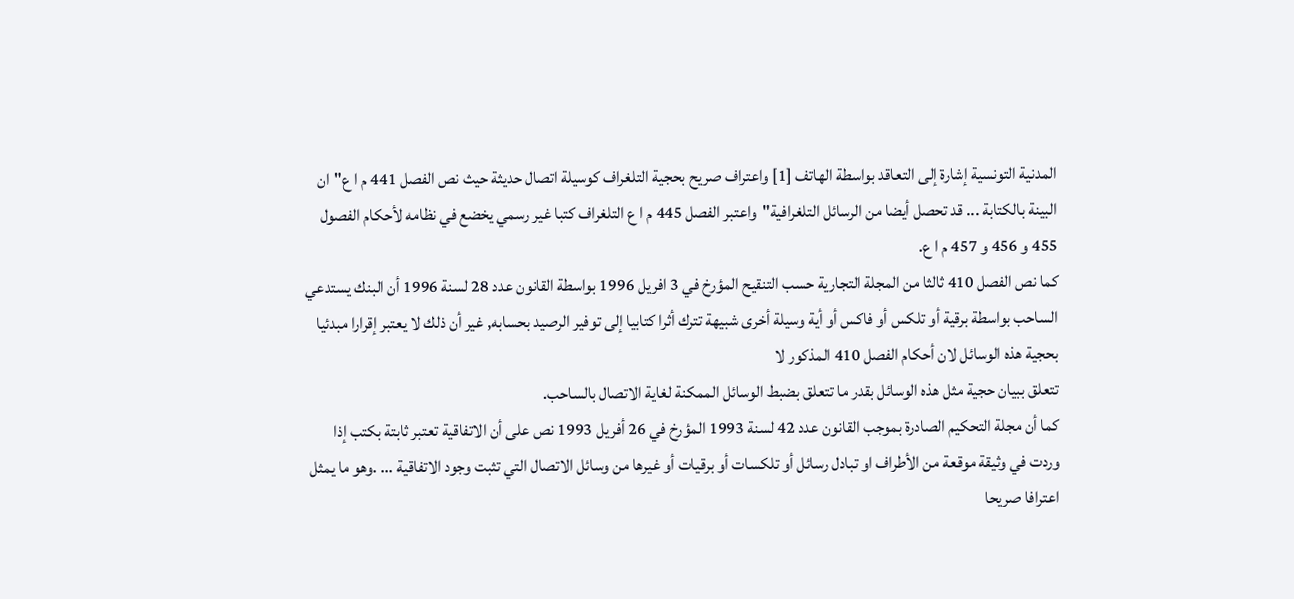المدنية التونسية إشارة إلى التعاقد بواسطة الهاتف [1] واعتراف صريح بحجية التلغراف كوسيلة اتصال حديثة حيث نص الفصل 441 م ا ع"ان البينة بالكتابة ... قد تحصل أيضا من الرسائل التلغرافية"واعتبر الفصل 445 م ا ع التلغراف كتبا غير رسمي يخضع في نظامه لأحكام الفصول 455 و 456 و 457 م ا ع.
كما نص الفصل 410 ثالثا من المجلة التجارية حسب التنقيح المؤرخ في 3 افريل 1996 بواسطة القانون عدد 28 لسنة 1996 أن البنك يستدعي الساحب بواسطة برقية أو تلكس أو فاكس أو أية وسيلة أخرى شبيهة تترك أثرا كتابيا إلى توفير الرصيد بحسابه, غير أن ذلك لا يعتبر إقرارا مبدئيا بحجية هذه الوسائل لان أحكام الفصل 410 المذكور لا
تتعلق ببيان حجية مثل هذه الوسائل بقدر ما تتعلق بضبط الوسائل الممكنة لغاية الاتصال بالساحب.
كما أن مجلة التحكيم الصادرة بموجب القانون عدد 42 لسنة 1993 المؤرخ في 26 أفريل 1993 نص على أن الاتفاقية تعتبر ثابتة بكتب إذا وردت في وثيقة موقعة من الأطراف او تبادل رسائل أو تلكسات أو برقيات أو غيرها من وسائل الاتصال التي تثبت وجود الاتفاقية ... .وهو ما يمثل اعترافا صريحا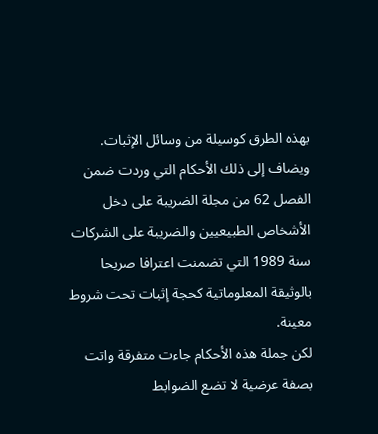بهذه الطرق كوسيلة من وسائل الإثبات.
ويضاف إلى ذلك الأحكام التي وردت ضمن الفصل 62 من مجلة الضريبة على دخل الأشخاص الطبيعيين والضريبة على الشركات سنة 1989 التي تضمنت اعترافا صريحا بالوثيقة المعلوماتية كحجة إثبات تحت شروط معينة.
لكن جملة هذه الأحكام جاءت متفرقة واتت بصفة عرضية لا تضع الضوابط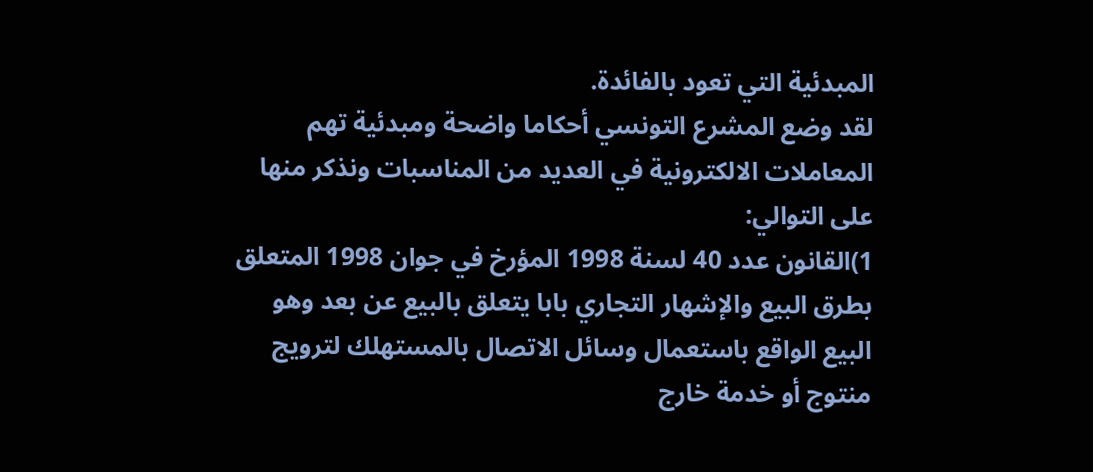المبدئية التي تعود بالفائدة.
لقد وضع المشرع التونسي أحكاما واضحة ومبدئية تهم المعاملات الالكترونية في العديد من المناسبات ونذكر منها على التوالي:
1)القانون عدد 40 لسنة 1998 المؤرخ في جوان 1998 المتعلق بطرق البيع والإشهار التجاري بابا يتعلق بالبيع عن بعد وهو البيع الواقع باستعمال وسائل الاتصال بالمستهلك لترويج منتوج أو خدمة خارج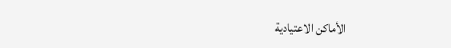الأماكن الاعتيادية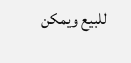للبيع ويمكن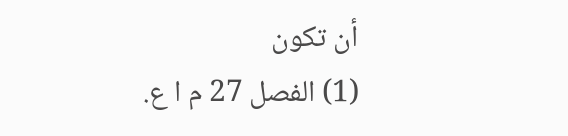أن تكون
(1) الفصل 27 م ا ع.